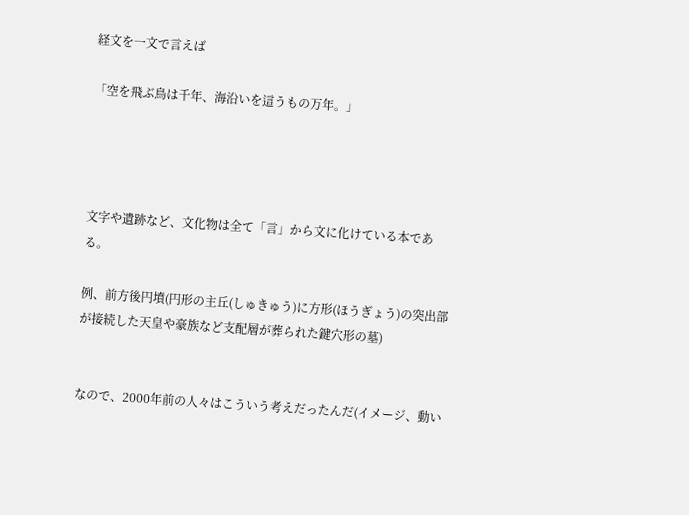経文を一文で言えば

「空を飛ぶ鳥は千年、海沿いを這うもの万年。」




文字や遺跡など、文化物は全て「言」から文に化けている本である。

例、前方後円墳(円形の主丘(しゅきゅう)に方形(ほうぎょう)の突出部が接続した天皇や豪族など支配層が葬られた鍵穴形の墓)


なので、2000年前の人々はこういう考えだったんだ(イメージ、動い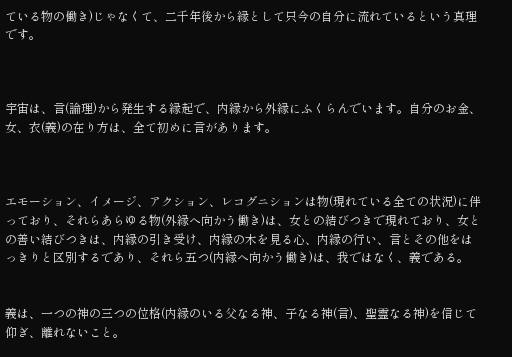ている物の働き)じゃなくて、二千年後から縁として只今の自分に流れているという真理です。



宇宙は、言(論理)から発生する縁起で、内縁から外縁にふくらんでいます。自分のお金、女、衣(義)の在り方は、全て初めに言があります。



エモーション、イメージ、アクション、レコグニションは物(現れている全ての状況)に伴っており、それらあらゆる物(外縁へ向かう働き)は、女との結びつきで現れており、女との善い結びつきは、内縁の引き受け、内縁の木を見る心、内縁の行い、言とその他をはっきりと区別するであり、それら五つ(内縁へ向かう働き)は、我ではなく、義である。


義は、一つの神の三つの位格(内縁のいる父なる神、子なる神(言)、聖霊なる神)を信じて仰ぎ、離れないこと。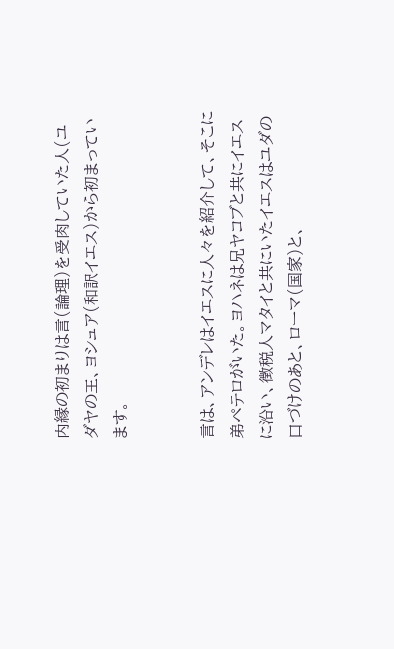内縁の初まりは言(論理)を受肉していた人(ユダヤの王、ヨシュア(和訳イエス)から初まっています。


言は、アンデレはイエスに人々を紹介して、そこに弟ペテロがいた。ヨハネは兄ヤコブと共にイエスに沿い、徴税人マタイと共にいたイエスはユダの口づけのあと、ローマ(国家)と、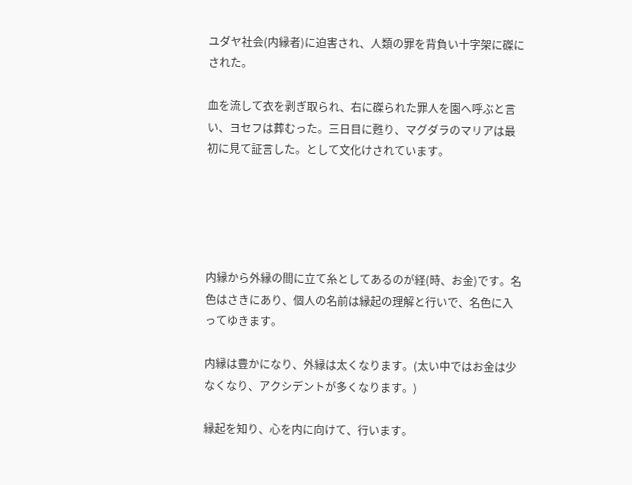ユダヤ社会(内縁者)に迫害され、人類の罪を背負い十字架に磔にされた。

血を流して衣を剥ぎ取られ、右に磔られた罪人を園へ呼ぶと言い、ヨセフは葬むった。三日目に甦り、マグダラのマリアは最初に見て証言した。として文化けされています。





内縁から外縁の間に立て糸としてあるのが経(時、お金)です。名色はさきにあり、個人の名前は縁起の理解と行いで、名色に入ってゆきます。

内縁は豊かになり、外縁は太くなります。(太い中ではお金は少なくなり、アクシデントが多くなります。)

縁起を知り、心を内に向けて、行います。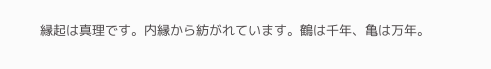縁起は真理です。内縁から紡がれています。鶴は千年、亀は万年。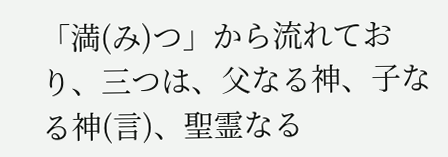「満(み)つ」から流れており、三つは、父なる神、子なる神(言)、聖霊なる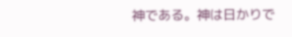神である。神は日かりで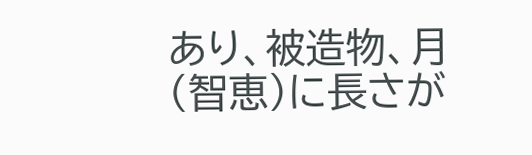あり、被造物、月(智恵)に長さが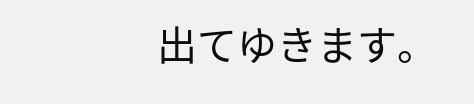出てゆきます。